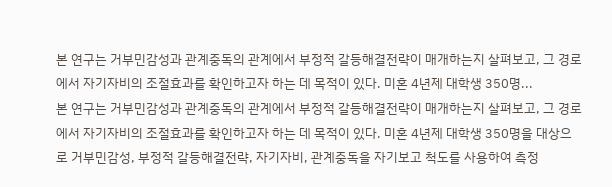본 연구는 거부민감성과 관계중독의 관계에서 부정적 갈등해결전략이 매개하는지 살펴보고, 그 경로에서 자기자비의 조절효과를 확인하고자 하는 데 목적이 있다. 미혼 4년제 대학생 350명...
본 연구는 거부민감성과 관계중독의 관계에서 부정적 갈등해결전략이 매개하는지 살펴보고, 그 경로에서 자기자비의 조절효과를 확인하고자 하는 데 목적이 있다. 미혼 4년제 대학생 350명을 대상으로 거부민감성, 부정적 갈등해결전략, 자기자비, 관계중독을 자기보고 척도를 사용하여 측정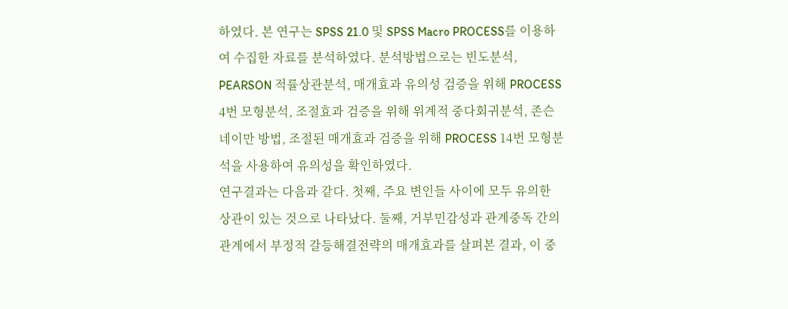하였다. 본 연구는 SPSS 21.0 및 SPSS Macro PROCESS를 이용하여 수집한 자료를 분석하였다. 분석방법으로는 빈도분석, PEARSON 적률상관분석, 매개효과 유의성 검증을 위해 PROCESS 4번 모형분석, 조절효과 검증을 위해 위계적 중다회귀분석, 존슨네이만 방법, 조절된 매개효과 검증을 위해 PROCESS 14번 모형분석을 사용하여 유의성을 확인하였다.
연구결과는 다음과 같다. 첫째, 주요 변인들 사이에 모두 유의한 상관이 있는 것으로 나타났다. 둘째, 거부민감성과 관계중독 간의 관계에서 부정적 갈등해결전략의 매개효과를 살펴본 결과, 이 중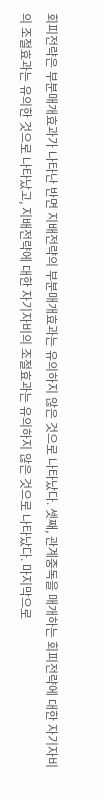회피전략은 부분매개효과가 나타난 반면 지배전략의 부분매개효과는 유의하지 않은 것으로 나타났다. 셋째, 관계중독을 매개하는 회피전략에 대한 자기자비의 조절효과는 유의한 것으로 나타났고, 지배전략에 대한 자기자비의 조절효과는 유의하지 않은 것으로 나타났다. 마지막으로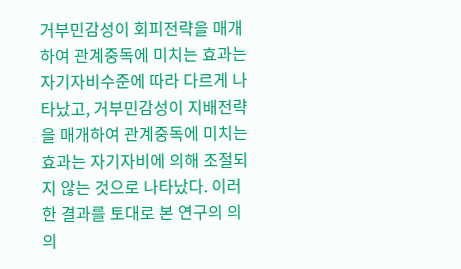거부민감성이 회피전략을 매개하여 관계중독에 미치는 효과는 자기자비수준에 따라 다르게 나타났고, 거부민감성이 지배전략을 매개하여 관계중독에 미치는 효과는 자기자비에 의해 조절되지 않는 것으로 나타났다. 이러한 결과를 토대로 본 연구의 의의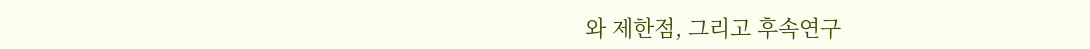와 제한점, 그리고 후속연구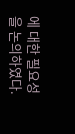에 대한 필요성을 논의하였다.